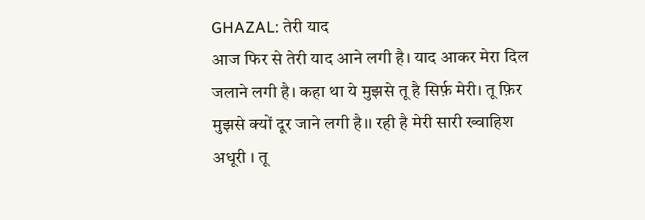GHAZAL: तेरी याद
आज फिर से तेरी याद आने लगी है। याद आकर मेरा दिल जलाने लगी है। कहा था ये मुझसे तू है सिर्फ़ मेरी। तू फ़िर मुझसे क्यों दूर जाने लगी है।। रही है मेरी सारी ख्वाहिश अधूरी । तू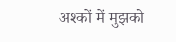अश्कों में मुझको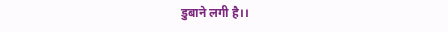डुबाने लगी है।।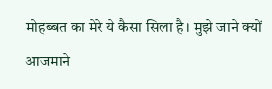मोहब्बत का मेरे ये कैसा सिला है। मुझे जाने क्यों आजमाने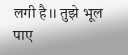लगी है।। तुझे भूल पाए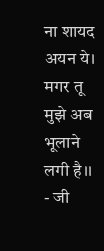ना शायद अयन ये। मगर तू मुझे अब भूलाने लगी है।। - जी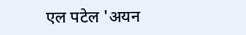एल पटेल 'अयन